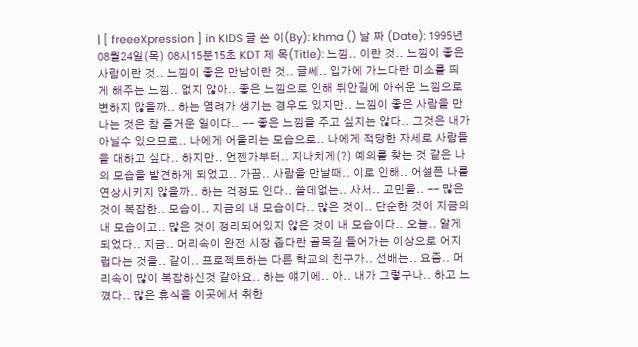| [ freeeXpression ] in KIDS 글 쓴 이(By): khma () 날 짜 (Date): 1995년08월24일(목) 08시15분15초 KDT 제 목(Title): 느낌.. 이란 것.. 느낌이 좋은 사람이란 것.. 느낌이 좋은 만남이란 것.. 글쎄.. 입가에 가느다란 미소를 띄게 해주는 느낌.. 없지 않아.. 좋은 느낌으로 인해 뒤안길에 아쉬운 느낌으로 변하지 않을까.. 하는 염려가 생기는 경우도 있지만.. 느낌이 좋은 사람을 만나는 것은 참 즐거운 일이다.. -- 좋은 느낌을 주고 싶지는 않다.. 그것은 내가 아닐수 있으므로.. 나에게 어울리는 모습으로.. 나에게 적당한 자세로 사람들을 대하고 싶다.. 하지만.. 언젠가부터.. 지나치게(?) 예의를 찾는 것 같은 나의 모습을 발견하게 되었고.. 가끔.. 사람을 만날때.. 이로 인해.. 어설픈 나를 연상시키지 않을까.. 하는 걱정도 인다.. 쓸데없는.. 사서.. 고민을.. -- 많은 것이 복잡한.. 모습이.. 지금의 내 모습이다.. 많은 것이.. 단순한 것이 지금의 내 모습이고.. 많은 것이 정리되어있지 않은 것이 내 모습이다.. 오늘.. 알게 되었다.. 지금.. 머리속이 완전 시장 좁다란 골목길 들어가는 이상으로 어지럽다는 것을.. 같이.. 프로젝트하는 다른 학교의 친구가.. 선배는.. 요즘.. 머리속이 많이 복잡하신것 같아요.. 하는 얘기에.. 아.. 내가 그렇구나.. 하고 느꼈다.. 많은 휴식을 이곳에서 취한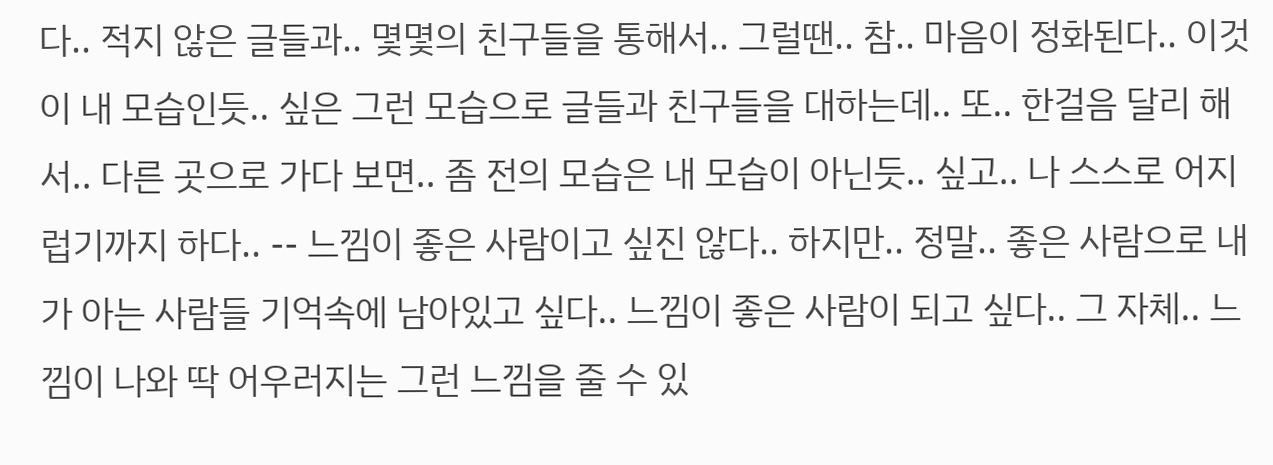다.. 적지 않은 글들과.. 몇몇의 친구들을 통해서.. 그럴땐.. 참.. 마음이 정화된다.. 이것이 내 모습인듯.. 싶은 그런 모습으로 글들과 친구들을 대하는데.. 또.. 한걸음 달리 해서.. 다른 곳으로 가다 보면.. 좀 전의 모습은 내 모습이 아닌듯.. 싶고.. 나 스스로 어지럽기까지 하다.. -- 느낌이 좋은 사람이고 싶진 않다.. 하지만.. 정말.. 좋은 사람으로 내가 아는 사람들 기억속에 남아있고 싶다.. 느낌이 좋은 사람이 되고 싶다.. 그 자체.. 느낌이 나와 딱 어우러지는 그런 느낌을 줄 수 있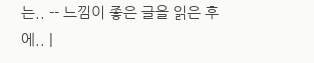는.. -- 느낌이 좋은 글을 읽은 후에.. |